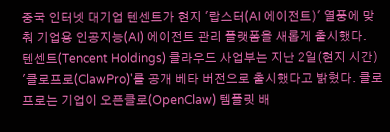중국 인터넷 대기업 텐센트가 현지 '랍스터(AI 에이전트)' 열풍에 맞춰 기업용 인공지능(AI) 에이전트 관리 플랫폼을 새롭게 출시했다.
텐센트(Tencent Holdings) 클라우드 사업부는 지난 2일(현지 시간) '클로프로(ClawPro)'를 공개 베타 버전으로 출시했다고 밝혔다. 클로프로는 기업이 오픈클로(OpenClaw) 템플릿 배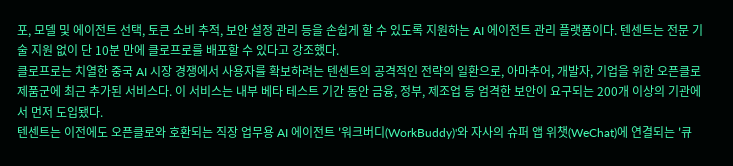포, 모델 및 에이전트 선택, 토큰 소비 추적, 보안 설정 관리 등을 손쉽게 할 수 있도록 지원하는 AI 에이전트 관리 플랫폼이다. 텐센트는 전문 기술 지원 없이 단 10분 만에 클로프로를 배포할 수 있다고 강조했다.
클로프로는 치열한 중국 AI 시장 경쟁에서 사용자를 확보하려는 텐센트의 공격적인 전략의 일환으로, 아마추어, 개발자, 기업을 위한 오픈클로 제품군에 최근 추가된 서비스다. 이 서비스는 내부 베타 테스트 기간 동안 금융, 정부, 제조업 등 엄격한 보안이 요구되는 200개 이상의 기관에서 먼저 도입됐다.
텐센트는 이전에도 오픈클로와 호환되는 직장 업무용 AI 에이전트 '워크버디(WorkBuddy)'와 자사의 슈퍼 앱 위챗(WeChat)에 연결되는 '큐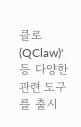클로(QClaw)' 등 다양한 관련 도구를 출시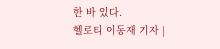한 바 있다.
헬로티 이동재 기자 |